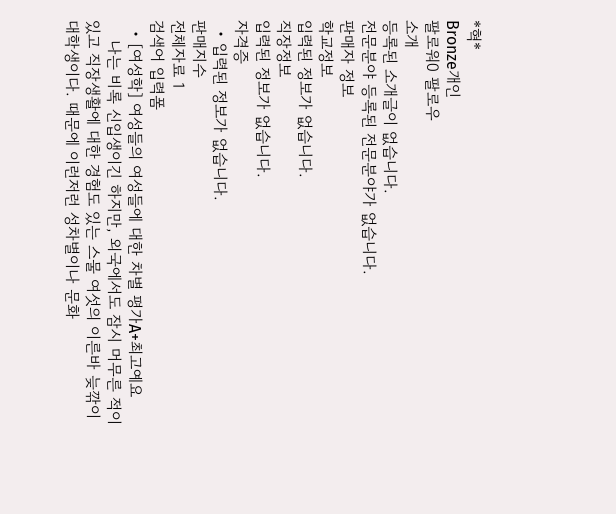*혁*
Bronze개인
팔로워0 팔로우
소개
등록된 소개글이 없습니다.
전문분야 등록된 전문분야가 없습니다.
판매자 정보
학교정보
입력된 정보가 없습니다.
직장정보
입력된 정보가 없습니다.
자격증
  • 입력된 정보가 없습니다.
판매지수
전체자료 1
검색어 입력폼
  • [여성학] 여성들의 여성들에 대한 차별 평가A+최고예요
    나는 비록 신입생이긴 하지만, 외국에서도 잠시 머무른 적이 있고 직장생활에 대한 경험도 있는 스물 여섯의 이른바 늦깎이 대학생이다. 때문에 이런저런 성차별이나 문화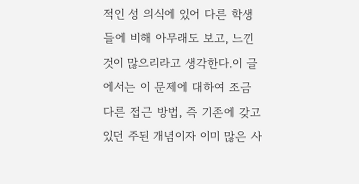적인 성 의식에 있어 다른 학생들에 비해 아무래도 보고, 느낀 것이 많으리라고 생각한다.이 글에서는 이 문제에 대하여 조금 다른 접근 방법, 즉 기존에 갖고 있던 주된 개념이자 이미 많은 사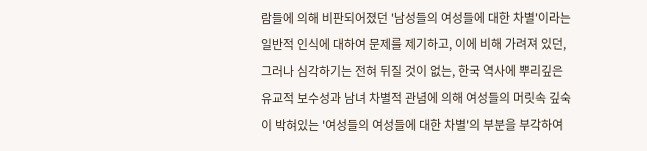람들에 의해 비판되어졌던 '남성들의 여성들에 대한 차별'이라는 일반적 인식에 대하여 문제를 제기하고, 이에 비해 가려져 있던, 그러나 심각하기는 전혀 뒤질 것이 없는, 한국 역사에 뿌리깊은 유교적 보수성과 남녀 차별적 관념에 의해 여성들의 머릿속 깊숙이 박혀있는 '여성들의 여성들에 대한 차별'의 부분을 부각하여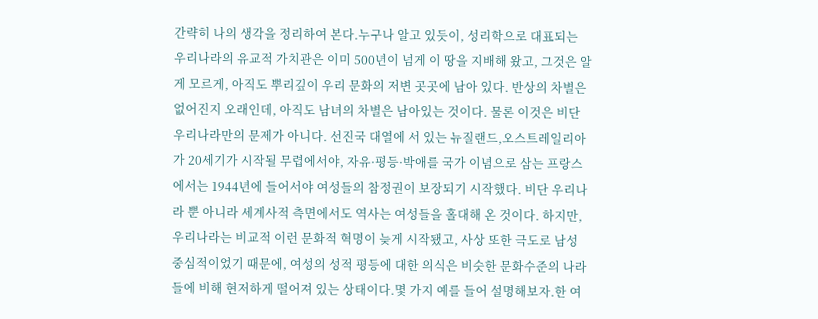간략히 나의 생각을 정리하여 본다.누구나 알고 있듯이, 성리학으로 대표되는 우리나라의 유교적 가치관은 이미 500년이 넘게 이 땅을 지배해 왔고, 그것은 알게 모르게, 아직도 뿌리깊이 우리 문화의 저변 곳곳에 남아 있다. 반상의 차별은 없어진지 오래인데, 아직도 남녀의 차별은 남아있는 것이다. 물론 이것은 비단 우리나라만의 문제가 아니다. 선진국 대열에 서 있는 뉴질랜드,오스트레일리아가 20세기가 시작될 무렵에서야, 자유·평등·박애를 국가 이념으로 삼는 프랑스에서는 1944년에 들어서야 여성들의 참정권이 보장되기 시작했다. 비단 우리나라 뿐 아니라 세계사적 측면에서도 역사는 여성들을 홀대해 온 것이다. 하지만, 우리나라는 비교적 이런 문화적 혁명이 늦게 시작됐고, 사상 또한 극도로 남성 중심적이었기 때문에, 여성의 성적 평등에 대한 의식은 비슷한 문화수준의 나라들에 비해 현저하게 떨어져 있는 상태이다.몇 가지 예를 들어 설명해보자.한 여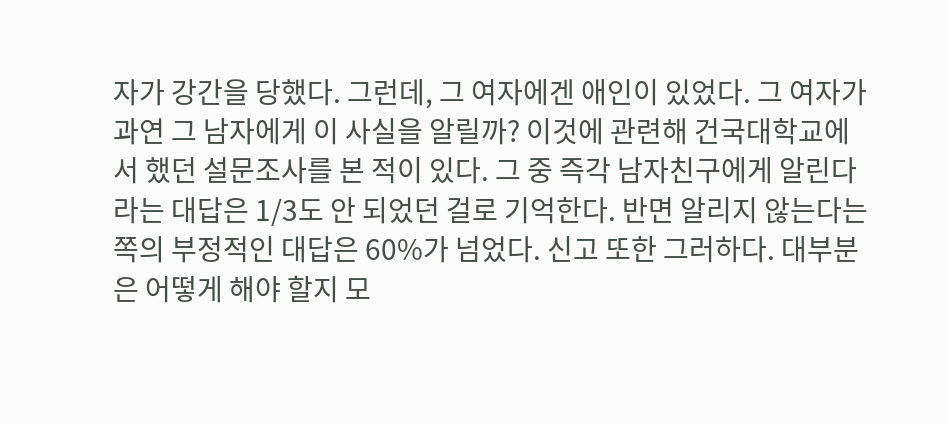자가 강간을 당했다. 그런데, 그 여자에겐 애인이 있었다. 그 여자가 과연 그 남자에게 이 사실을 알릴까? 이것에 관련해 건국대학교에서 했던 설문조사를 본 적이 있다. 그 중 즉각 남자친구에게 알린다라는 대답은 1/3도 안 되었던 걸로 기억한다. 반면 알리지 않는다는 쪽의 부정적인 대답은 60%가 넘었다. 신고 또한 그러하다. 대부분은 어떻게 해야 할지 모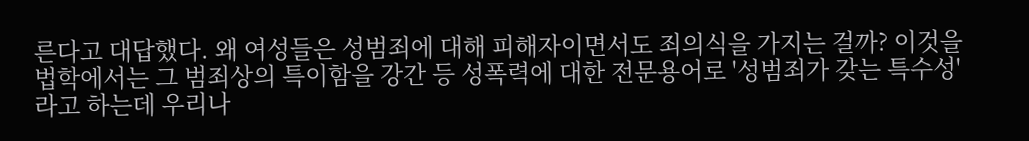른다고 대답했다. 왜 여성들은 성범죄에 대해 피해자이면서도 죄의식을 가지는 걸까? 이것을 법학에서는 그 범죄상의 특이함을 강간 등 성폭력에 대한 전문용어로 '성범죄가 갖는 특수성'라고 하는데 우리나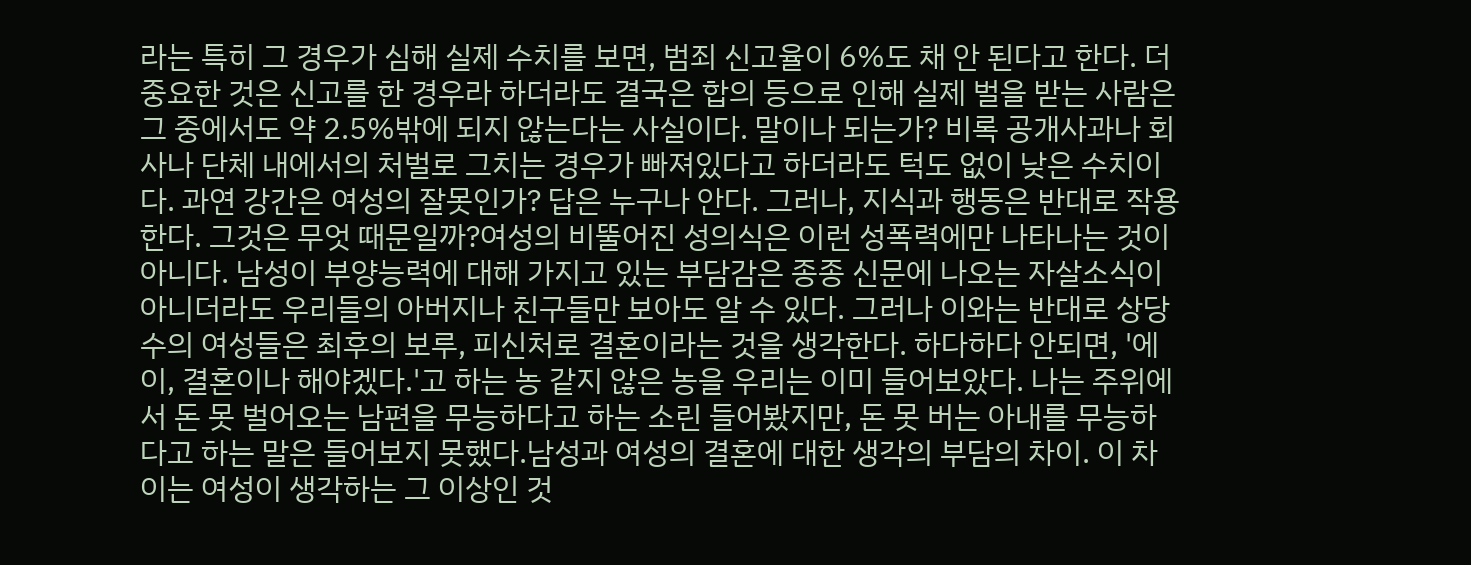라는 특히 그 경우가 심해 실제 수치를 보면, 범죄 신고율이 6%도 채 안 된다고 한다. 더 중요한 것은 신고를 한 경우라 하더라도 결국은 합의 등으로 인해 실제 벌을 받는 사람은 그 중에서도 약 2.5%밖에 되지 않는다는 사실이다. 말이나 되는가? 비록 공개사과나 회사나 단체 내에서의 처벌로 그치는 경우가 빠져있다고 하더라도 턱도 없이 낮은 수치이다. 과연 강간은 여성의 잘못인가? 답은 누구나 안다. 그러나, 지식과 행동은 반대로 작용한다. 그것은 무엇 때문일까?여성의 비뚤어진 성의식은 이런 성폭력에만 나타나는 것이 아니다. 남성이 부양능력에 대해 가지고 있는 부담감은 종종 신문에 나오는 자살소식이 아니더라도 우리들의 아버지나 친구들만 보아도 알 수 있다. 그러나 이와는 반대로 상당수의 여성들은 최후의 보루, 피신처로 결혼이라는 것을 생각한다. 하다하다 안되면, '에이, 결혼이나 해야겠다.'고 하는 농 같지 않은 농을 우리는 이미 들어보았다. 나는 주위에서 돈 못 벌어오는 남편을 무능하다고 하는 소린 들어봤지만, 돈 못 버는 아내를 무능하다고 하는 말은 들어보지 못했다.남성과 여성의 결혼에 대한 생각의 부담의 차이. 이 차이는 여성이 생각하는 그 이상인 것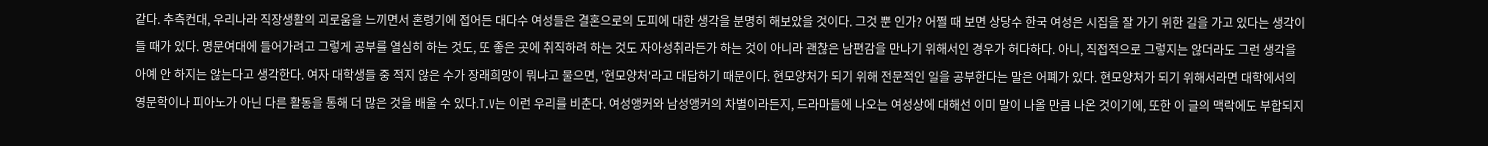같다. 추측컨대, 우리나라 직장생활의 괴로움을 느끼면서 혼령기에 접어든 대다수 여성들은 결혼으로의 도피에 대한 생각을 분명히 해보았을 것이다. 그것 뿐 인가? 어쩔 때 보면 상당수 한국 여성은 시집을 잘 가기 위한 길을 가고 있다는 생각이 들 때가 있다. 명문여대에 들어가려고 그렇게 공부를 열심히 하는 것도, 또 좋은 곳에 취직하려 하는 것도 자아성취라든가 하는 것이 아니라 괜찮은 남편감을 만나기 위해서인 경우가 허다하다. 아니, 직접적으로 그렇지는 않더라도 그런 생각을 아예 안 하지는 않는다고 생각한다. 여자 대학생들 중 적지 않은 수가 장래희망이 뭐냐고 물으면, '현모양처'라고 대답하기 때문이다. 현모양처가 되기 위해 전문적인 일을 공부한다는 말은 어폐가 있다. 현모양처가 되기 위해서라면 대학에서의 영문학이나 피아노가 아닌 다른 활동을 통해 더 많은 것을 배울 수 있다.T.V는 이런 우리를 비춘다. 여성앵커와 남성앵커의 차별이라든지, 드라마들에 나오는 여성상에 대해선 이미 말이 나올 만큼 나온 것이기에, 또한 이 글의 맥락에도 부합되지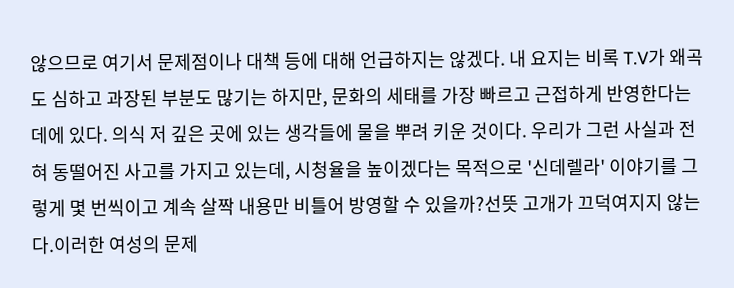않으므로 여기서 문제점이나 대책 등에 대해 언급하지는 않겠다. 내 요지는 비록 T.V가 왜곡도 심하고 과장된 부분도 많기는 하지만, 문화의 세태를 가장 빠르고 근접하게 반영한다는 데에 있다. 의식 저 깊은 곳에 있는 생각들에 물을 뿌려 키운 것이다. 우리가 그런 사실과 전혀 동떨어진 사고를 가지고 있는데, 시청율을 높이겠다는 목적으로 '신데렐라' 이야기를 그렇게 몇 번씩이고 계속 살짝 내용만 비틀어 방영할 수 있을까?선뜻 고개가 끄덕여지지 않는다.이러한 여성의 문제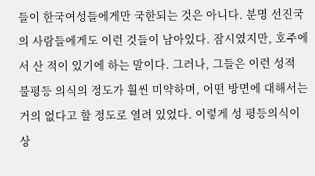들이 한국여성들에게만 국한되는 것은 아니다. 분명 선진국의 사람들에게도 이런 것들이 남아있다. 잠시였지만, 호주에서 산 적이 있기에 하는 말이다. 그러나, 그들은 이런 성적 불평등 의식의 정도가 훨씬 미약하며, 어떤 방면에 대해서는 거의 없다고 할 정도로 열려 있었다. 이렇게 성 평등의식이 상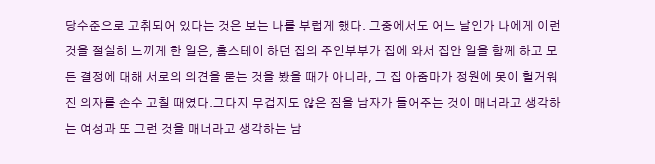당수준으로 고취되어 있다는 것은 보는 나를 부럽게 했다. 그중에서도 어느 날인가 나에게 이런 것을 절실히 느끼게 한 일은, 홈스테이 하던 집의 주인부부가 집에 와서 집안 일을 함께 하고 모든 결정에 대해 서로의 의견을 묻는 것을 봤을 때가 아니라, 그 집 아줌마가 정원에 못이 헐거워진 의자를 손수 고칠 때였다.그다지 무겁지도 않은 짐을 남자가 들어주는 것이 매너라고 생각하는 여성과 또 그런 것을 매너라고 생각하는 남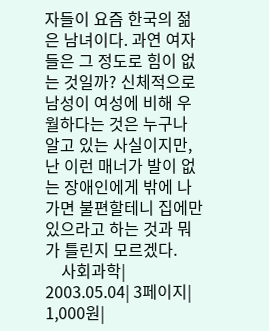자들이 요즘 한국의 젊은 남녀이다. 과연 여자들은 그 정도로 힘이 없는 것일까? 신체적으로 남성이 여성에 비해 우월하다는 것은 누구나 알고 있는 사실이지만, 난 이런 매너가 발이 없는 장애인에게 밖에 나가면 불편할테니 집에만 있으라고 하는 것과 뭐가 틀린지 모르겠다.
    사회과학| 2003.05.04| 3페이지| 1,000원|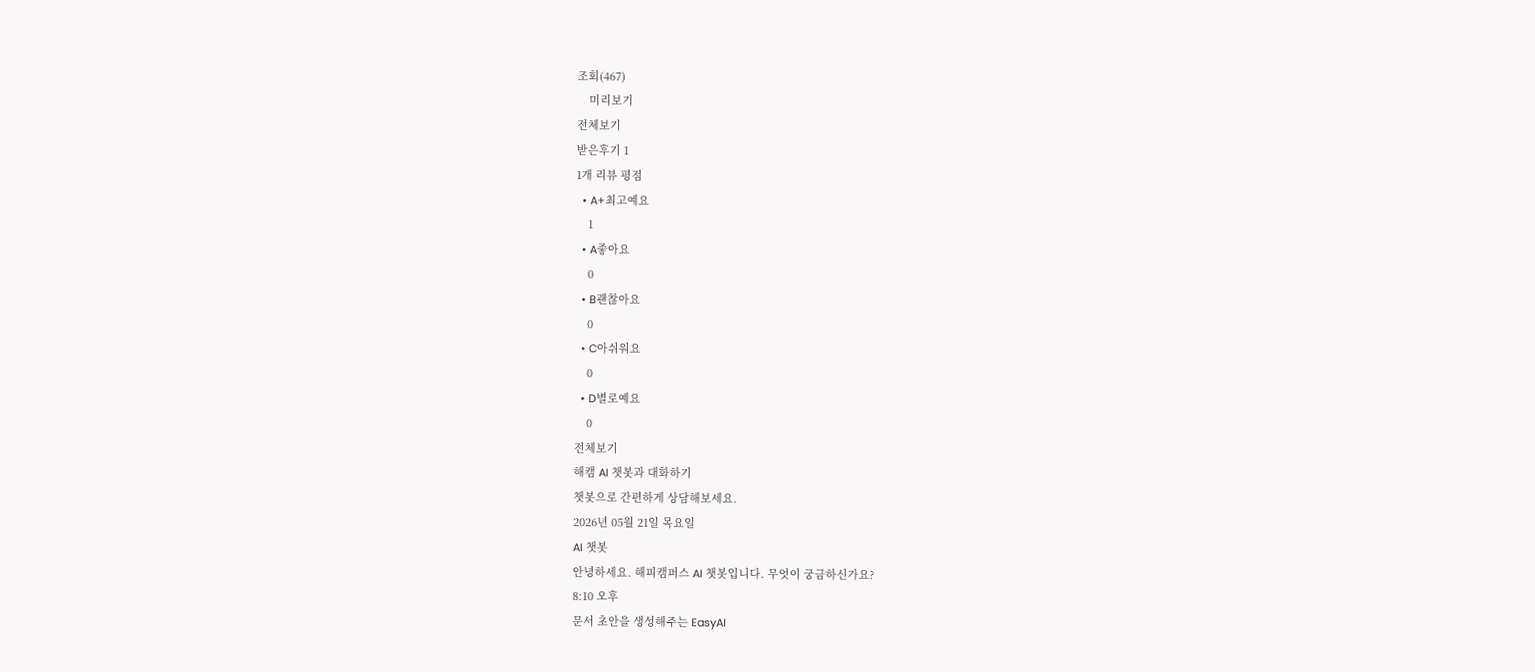조회(467)
    미리보기
전체보기
받은후기 1
1개 리뷰 평점
  • A+최고예요
    1
  • A좋아요
    0
  • B괜찮아요
    0
  • C아쉬워요
    0
  • D별로예요
    0
전체보기
해캠 AI 챗봇과 대화하기
챗봇으로 간편하게 상담해보세요.
2026년 05월 21일 목요일
AI 챗봇
안녕하세요. 해피캠퍼스 AI 챗봇입니다. 무엇이 궁금하신가요?
8:10 오후
문서 초안을 생성해주는 EasyAI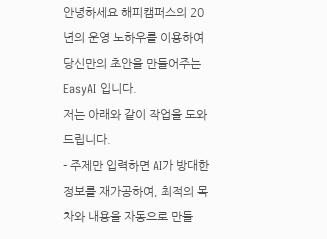안녕하세요 해피캠퍼스의 20년의 운영 노하우를 이용하여 당신만의 초안을 만들어주는 EasyAI 입니다.
저는 아래와 같이 작업을 도와드립니다.
- 주제만 입력하면 AI가 방대한 정보를 재가공하여, 최적의 목차와 내용을 자동으로 만들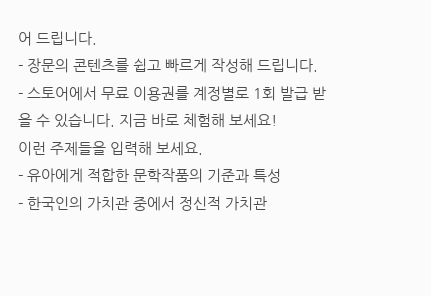어 드립니다.
- 장문의 콘텐츠를 쉽고 빠르게 작성해 드립니다.
- 스토어에서 무료 이용권를 계정별로 1회 발급 받을 수 있습니다. 지금 바로 체험해 보세요!
이런 주제들을 입력해 보세요.
- 유아에게 적합한 문학작품의 기준과 특성
- 한국인의 가치관 중에서 정신적 가치관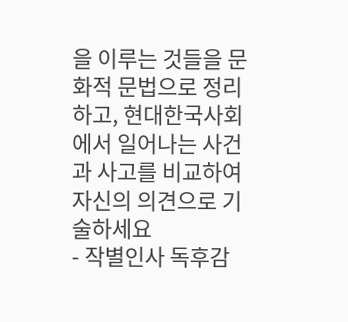을 이루는 것들을 문화적 문법으로 정리하고, 현대한국사회에서 일어나는 사건과 사고를 비교하여 자신의 의견으로 기술하세요
- 작별인사 독후감